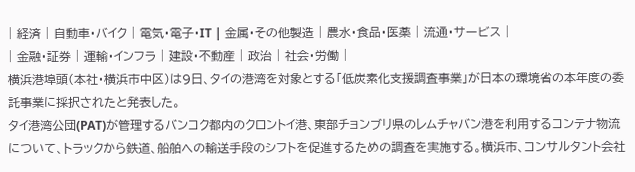| 経済 | 自動車・バイク | 電気・電子・IT | 金属・その他製造 | 農水・食品・医薬 | 流通・サービス |
| 金融・証券 | 運輸・インフラ | 建設・不動産 | 政治 | 社会・労働 |
横浜港埠頭(本社・横浜市中区)は9日、タイの港湾を対象とする「低炭素化支援調査事業」が日本の環境省の本年度の委託事業に採択されたと発表した。
タイ港湾公団(PAT)が管理するバンコク都内のクロントイ港、東部チョンブリ県のレムチャバン港を利用するコンテナ物流について、トラックから鉄道、船舶への輸送手段のシフトを促進するための調査を実施する。横浜市、コンサルタント会社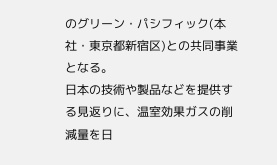のグリーン・パシフィック(本社・東京都新宿区)との共同事業となる。
日本の技術や製品などを提供する見返りに、温室効果ガスの削減量を日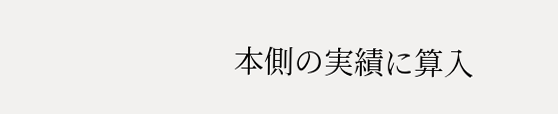本側の実績に算入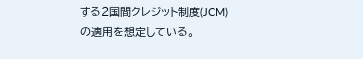する2国間クレジット制度(JCM)の適用を想定している。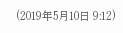(2019年5月10日 9:12)